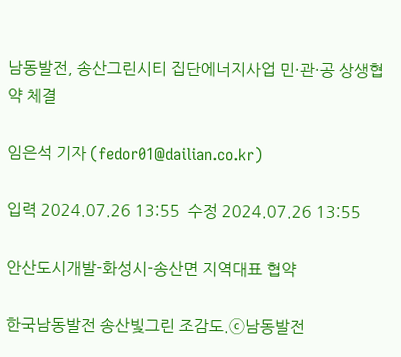남동발전, 송산그린시티 집단에너지사업 민·관·공 상생협약 체결

임은석 기자 (fedor01@dailian.co.kr)

입력 2024.07.26 13:55  수정 2024.07.26 13:55

안산도시개발-화성시-송산면 지역대표 협약

한국남동발전 송산빛그린 조감도.ⓒ남동발전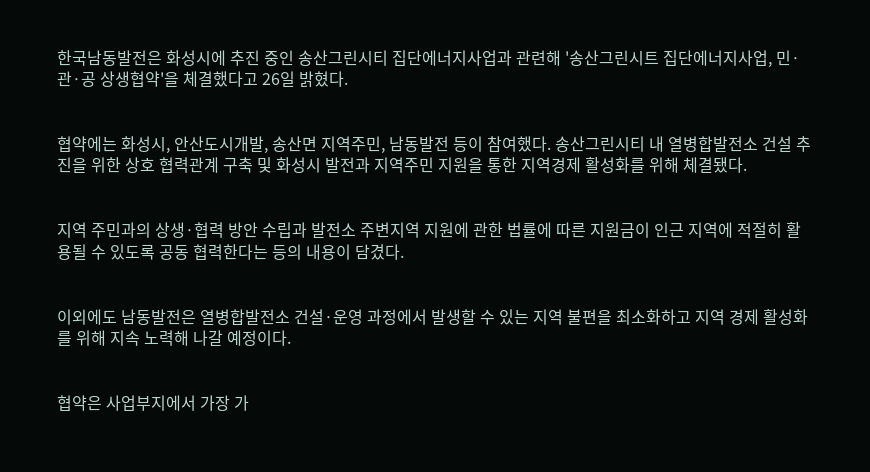한국남동발전은 화성시에 추진 중인 송산그린시티 집단에너지사업과 관련해 '송산그린시트 집단에너지사업, 민·관·공 상생협약'을 체결했다고 26일 밝혔다.


협약에는 화성시, 안산도시개발, 송산면 지역주민, 남동발전 등이 참여했다. 송산그린시티 내 열병합발전소 건설 추진을 위한 상호 협력관계 구축 및 화성시 발전과 지역주민 지원을 통한 지역경제 활성화를 위해 체결됐다.


지역 주민과의 상생·협력 방안 수립과 발전소 주변지역 지원에 관한 법률에 따른 지원금이 인근 지역에 적절히 활용될 수 있도록 공동 협력한다는 등의 내용이 담겼다.


이외에도 남동발전은 열병합발전소 건설·운영 과정에서 발생할 수 있는 지역 불편을 최소화하고 지역 경제 활성화를 위해 지속 노력해 나갈 예정이다.


협약은 사업부지에서 가장 가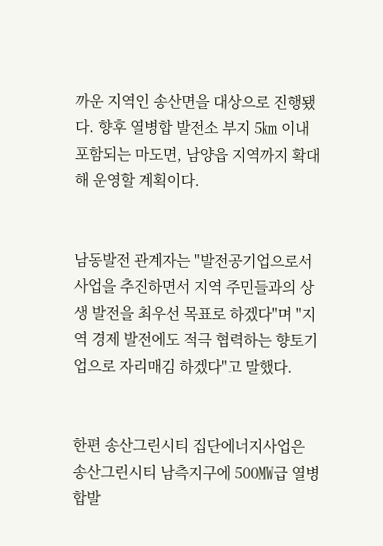까운 지역인 송산면을 대상으로 진행됐다. 향후 열병합 발전소 부지 5㎞ 이내 포함되는 마도면, 남양읍 지역까지 확대해 운영할 계획이다.


남동발전 관계자는 "발전공기업으로서 사업을 추진하면서 지역 주민들과의 상생 발전을 최우선 목표로 하겠다"며 "지역 경제 발전에도 적극 협력하는 향토기업으로 자리매김 하겠다"고 말했다.


한편 송산그린시티 집단에너지사업은 송산그린시티 남측지구에 500㎿급 열병합발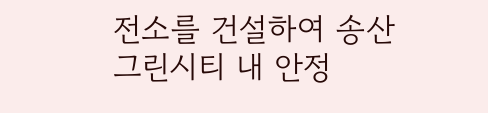전소를 건설하여 송산그린시티 내 안정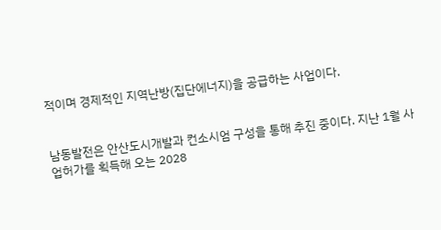적이며 경제적인 지역난방(집단에너지)을 공급하는 사업이다.


남동발전은 안산도시개발과 컨소시엄 구성을 통해 추진 중이다. 지난 1월 사업허가를 획득해 오는 2028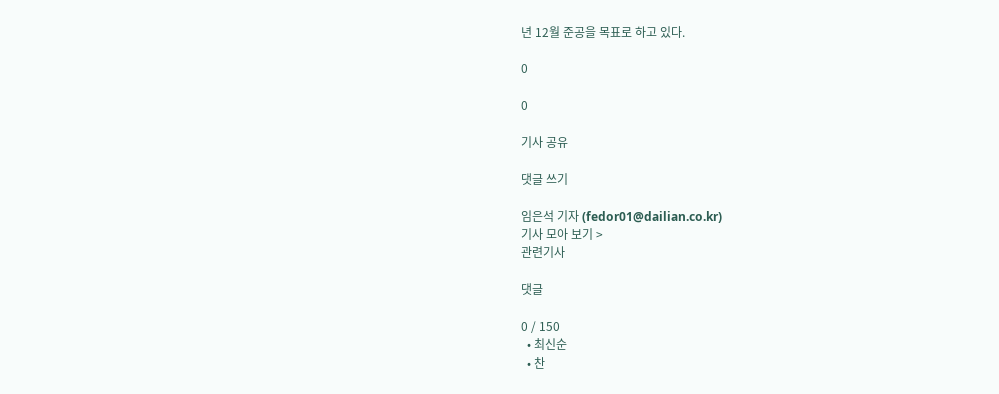년 12월 준공을 목표로 하고 있다.

0

0

기사 공유

댓글 쓰기

임은석 기자 (fedor01@dailian.co.kr)
기사 모아 보기 >
관련기사

댓글

0 / 150
  • 최신순
  • 찬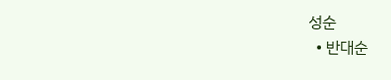성순
  • 반대순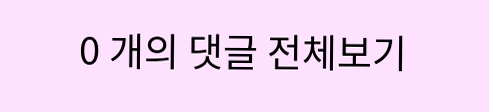0 개의 댓글 전체보기